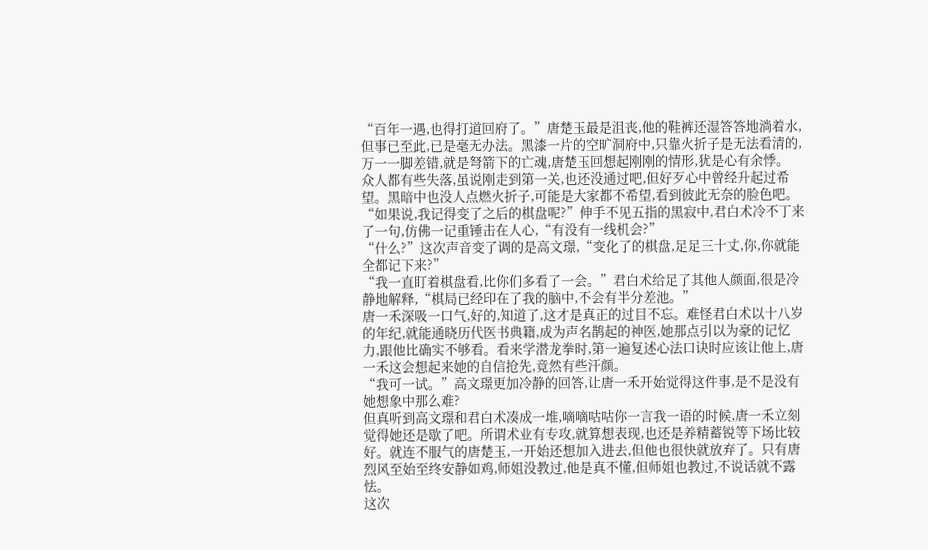“百年一遇,也得打道回府了。”唐楚玉最是沮丧,他的鞋裤还湿答答地淌着水,但事已至此,已是毫无办法。黑漆一片的空旷洞府中,只靠火折子是无法看清的,万一一脚差错,就是弩箭下的亡魂,唐楚玉回想起刚刚的情形,犹是心有余悸。
众人都有些失落,虽说刚走到第一关,也还没通过吧,但好歹心中曾经升起过希望。黑暗中也没人点燃火折子,可能是大家都不希望,看到彼此无奈的脸色吧。
“如果说,我记得变了之后的棋盘呢?”伸手不见五指的黑寂中,君白术冷不丁来了一句,仿佛一记重锤击在人心,“有没有一线机会?”
“什么?”这次声音变了调的是高文璟,“变化了的棋盘,足足三十丈,你,你就能全都记下来?”
“我一直盯着棋盘看,比你们多看了一会。”君白术给足了其他人颜面,很是冷静地解释,“棋局已经印在了我的脑中,不会有半分差池。”
唐一禾深吸一口气,好的,知道了,这才是真正的过目不忘。难怪君白术以十八岁的年纪,就能通晓历代医书典籍,成为声名鹊起的神医,她那点引以为豪的记忆力,跟他比确实不够看。看来学潜龙拳时,第一遍复述心法口诀时应该让他上,唐一禾这会想起来她的自信抢先,竟然有些汗颜。
“我可一试。”高文璟更加冷静的回答,让唐一禾开始觉得这件事,是不是没有她想象中那么难?
但真听到高文璟和君白术凑成一堆,嘀嘀咕咕你一言我一语的时候,唐一禾立刻觉得她还是歇了吧。所谓术业有专攻,就算想表现,也还是养精蓄锐等下场比较好。就连不服气的唐楚玉,一开始还想加入进去,但他也很快就放弃了。只有唐烈风至始至终安静如鸡,师姐没教过,他是真不懂,但师姐也教过,不说话就不露怯。
这次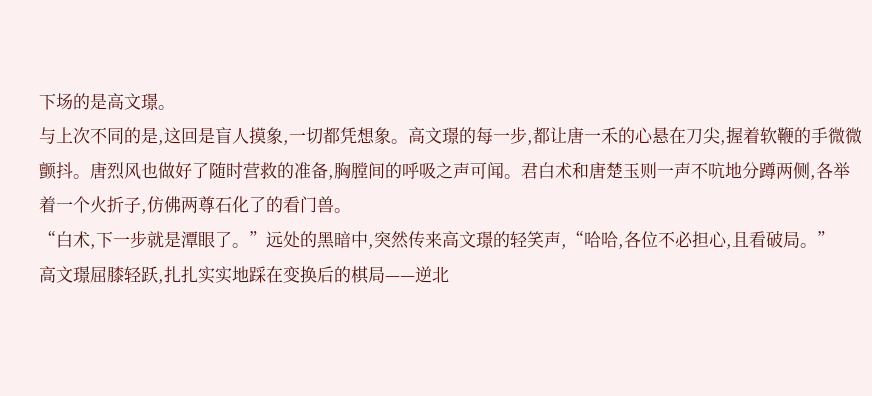下场的是高文璟。
与上次不同的是,这回是盲人摸象,一切都凭想象。高文璟的每一步,都让唐一禾的心悬在刀尖,握着软鞭的手微微颤抖。唐烈风也做好了随时营救的准备,胸膛间的呼吸之声可闻。君白术和唐楚玉则一声不吭地分蹲两侧,各举着一个火折子,仿佛两尊石化了的看门兽。
“白术,下一步就是潭眼了。”远处的黑暗中,突然传来高文璟的轻笑声,“哈哈,各位不必担心,且看破局。”
高文璟屈膝轻跃,扎扎实实地踩在变换后的棋局——逆北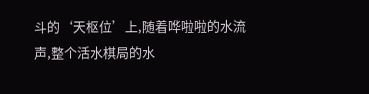斗的‘天枢位’上,随着哗啦啦的水流声,整个活水棋局的水